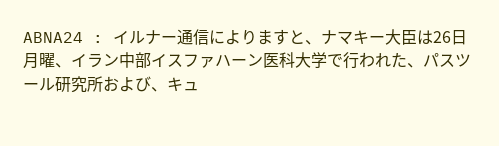ABNA24 : イルナー通信によりますと、ナマキー大臣は26日月曜、イラン中部イスファハーン医科大学で行われた、パスツール研究所および、キュ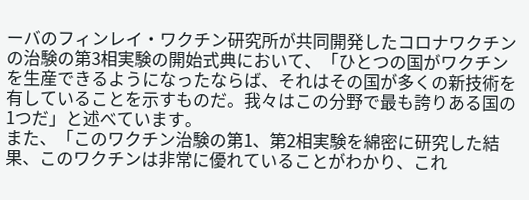ーバのフィンレイ・ワクチン研究所が共同開発したコロナワクチンの治験の第3相実験の開始式典において、「ひとつの国がワクチンを生産できるようになったならば、それはその国が多くの新技術を有していることを示すものだ。我々はこの分野で最も誇りある国の1つだ」と述べています。
また、「このワクチン治験の第1、第2相実験を綿密に研究した結果、このワクチンは非常に優れていることがわかり、これ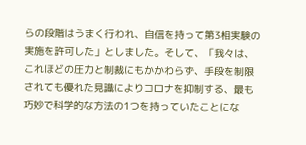らの段階はうまく行われ、自信を持って第3相実験の実施を許可した」としました。そして、「我々は、これほどの圧力と制裁にもかかわらず、手段を制限されても優れた見識によりコロナを抑制する、最も巧妙で科学的な方法の1つを持っていたことにな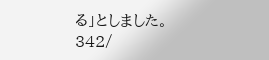る」としました。
342/